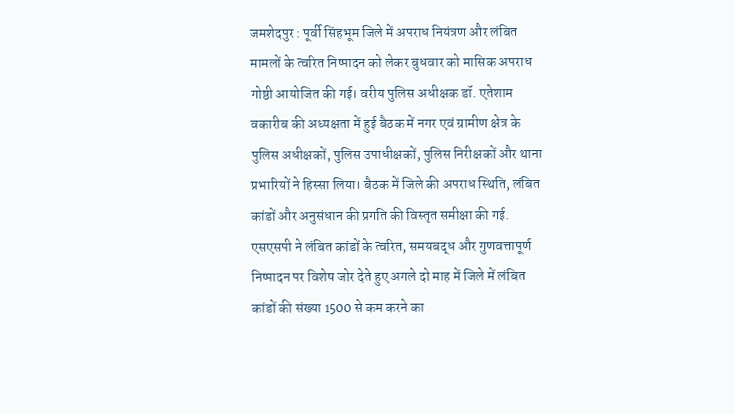जमशेदपुर : पूर्वी सिंहभूम जिले में अपराध नियंत्रण और लंबित मामलों के त्वरित निष्पादन को लेकर बुधवार को मासिक अपराध गोष्ठी आयोजित की गई। वरीय पुलिस अधीक्षक डॉ. एतेशाम वकारीब की अध्यक्षता में हुई बैठक में नगर एवं ग्रामीण क्षेत्र के पुलिस अधीक्षकों, पुलिस उपाधीक्षकों, पुलिस निरीक्षकों और थाना प्रभारियों ने हिस्सा लिया। बैठक में जिले की अपराध स्थिति, लंबित कांडों और अनुसंधान की प्रगति की विस्तृत समीक्षा की गई. एसएसपी ने लंबित कांडों के त्वरित, समयबद्ध और गुणवत्तापूर्ण निष्पादन पर विशेष जोर देते हुए अगले दो माह में जिले में लंबित कांडों की संख्या 1500 से कम करने का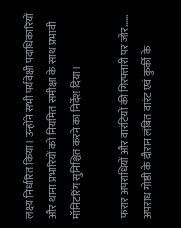लक्ष्य निर्धारित किया। उन्होंने सभी पर्यवेक्षी पदाधिकारियों और थाना प्रभारियों को नियमित समीक्षा के साथ प्रभावी मॉनिटरिंग सुनिश्चित करने का निर्देश दिया।

फरार अपराधियों और वारंटियों की गिरफ्तारी पर जोर……
अपराध गोष्ठी के दौरान लंबित वारंट एवं कुर्की के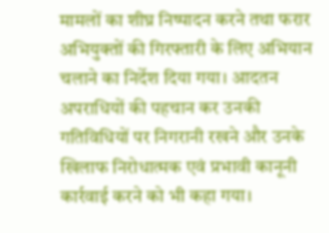मामलों का शीघ्र निष्पादन करने तथा फरार अभियुक्तों की गिरफ्तारी के लिए अभियान चलाने का निर्देश दिया गया। आदतन अपराधियों की पहचान कर उनकी गतिविधियों पर निगरानी रखने और उनके खिलाफ निरोधात्मक एवं प्रभावी कानूनी कार्रवाई करने को भी कहा गया।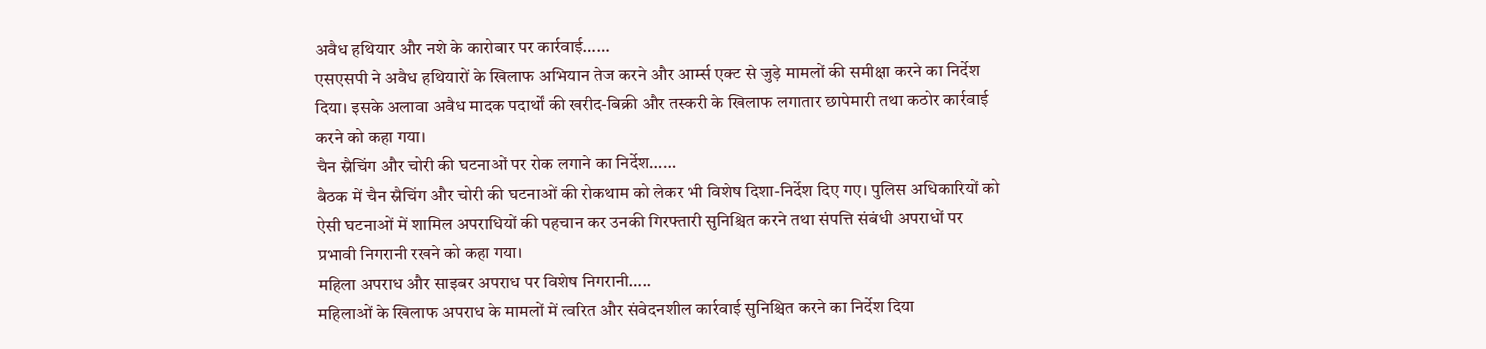अवैध हथियार और नशे के कारोबार पर कार्रवाई……
एसएसपी ने अवैध हथियारों के खिलाफ अभियान तेज करने और आर्म्स एक्ट से जुड़े मामलों की समीक्षा करने का निर्देश दिया। इसके अलावा अवैध मादक पदार्थों की खरीद-बिक्री और तस्करी के खिलाफ लगातार छापेमारी तथा कठोर कार्रवाई करने को कहा गया।
चैन स्नैचिंग और चोरी की घटनाओं पर रोक लगाने का निर्देश……
बैठक में चैन स्नैचिंग और चोरी की घटनाओं की रोकथाम को लेकर भी विशेष दिशा-निर्देश दिए गए। पुलिस अधिकारियों को ऐसी घटनाओं में शामिल अपराधियों की पहचान कर उनकी गिरफ्तारी सुनिश्चित करने तथा संपत्ति संबंधी अपराधों पर प्रभावी निगरानी रखने को कहा गया।
महिला अपराध और साइबर अपराध पर विशेष निगरानी…..
महिलाओं के खिलाफ अपराध के मामलों में त्वरित और संवेदनशील कार्रवाई सुनिश्चित करने का निर्देश दिया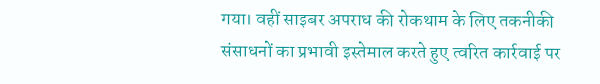गया। वहीं साइबर अपराध की रोकथाम के लिए तकनीकी संसाधनों का प्रभावी इस्तेमाल करते हुए त्वरित कार्रवाई पर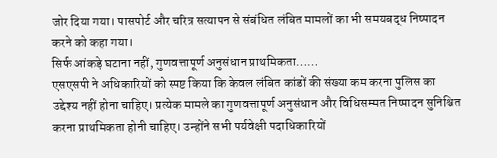जोर दिया गया। पासपोर्ट और चरित्र सत्यापन से संबंधित लंबित मामलों का भी समयबद्ध निष्पादन करने को कहा गया।
सिर्फ आंकड़े घटाना नहीं, गुणवत्तापूर्ण अनुसंधान प्राथमिकता……
एसएसपी ने अधिकारियों को स्पष्ट किया कि केवल लंबित कांडों की संख्या कम करना पुलिस का उद्देश्य नहीं होना चाहिए। प्रत्येक मामले का गुणवत्तापूर्ण अनुसंधान और विधिसम्मत निष्पादन सुनिश्चित करना प्राथमिकता होनी चाहिए। उन्होंने सभी पर्यवेक्षी पदाधिकारियों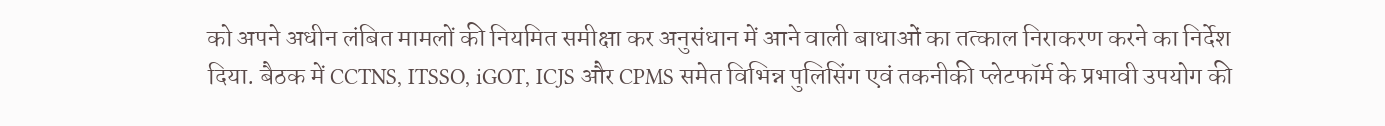को अपने अधीन लंबित मामलों की नियमित समीक्षा कर अनुसंधान में आने वाली बाधाओं का तत्काल निराकरण करने का निर्देश दिया. बैठक में CCTNS, ITSSO, iGOT, ICJS और CPMS समेत विभिन्न पुलिसिंग एवं तकनीकी प्लेटफॉर्म के प्रभावी उपयोग की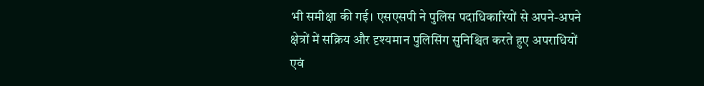भी समीक्षा की गई। एसएसपी ने पुलिस पदाधिकारियों से अपने-अपने क्षेत्रों में सक्रिय और दृश्यमान पुलिसिंग सुनिश्चित करते हुए अपराधियों एवं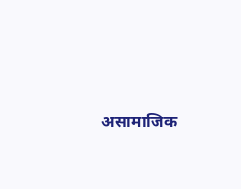असामाजिक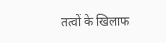तत्वों के खिलाफ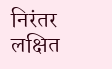निरंतर लक्षित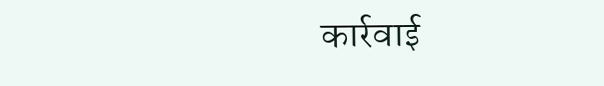कार्रवाई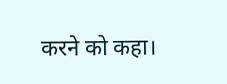करने को कहा।